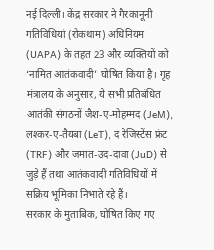नई दिल्ली। केंद्र सरकार ने गैरकानूनी गतिविधियां (रोकथाम) अधिनियम (UAPA) के तहत 23 और व्यक्तियों को ‘नामित आतंकवादी’ घोषित किया है। गृह मंत्रालय के अनुसार, ये सभी प्रतिबंधित आतंकी संगठनों जैश-ए-मोहम्मद (JeM), लश्कर-ए-तैयबा (LeT), द रेजिस्टेंस फ्रंट (TRF) और जमात-उद-दावा (JuD) से जुड़े हैं तथा आतंकवादी गतिविधियों में सक्रिय भूमिका निभाते रहे हैं।
सरकार के मुताबिक, घोषित किए गए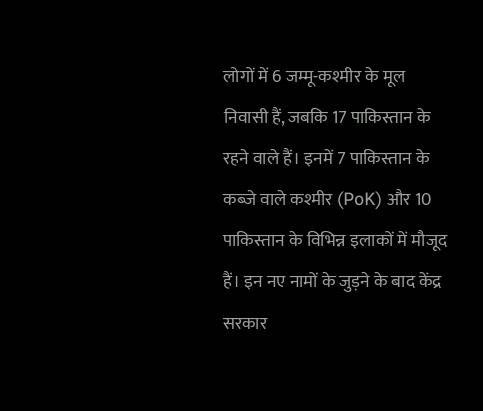लोगों में 6 जम्मू-कश्मीर के मूल निवासी हैं, जबकि 17 पाकिस्तान के रहने वाले हैं। इनमें 7 पाकिस्तान के कब्जे वाले कश्मीर (PoK) और 10 पाकिस्तान के विभिन्न इलाकों में मौजूद हैं। इन नए नामों के जुड़ने के बाद केंद्र सरकार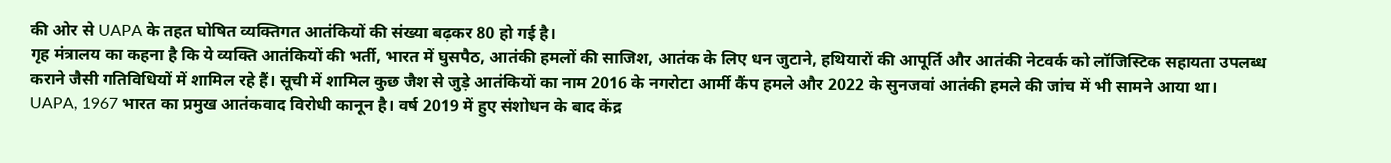की ओर से UAPA के तहत घोषित व्यक्तिगत आतंकियों की संख्या बढ़कर 80 हो गई है।
गृह मंत्रालय का कहना है कि ये व्यक्ति आतंकियों की भर्ती, भारत में घुसपैठ, आतंकी हमलों की साजिश, आतंक के लिए धन जुटाने, हथियारों की आपूर्ति और आतंकी नेटवर्क को लॉजिस्टिक सहायता उपलब्ध कराने जैसी गतिविधियों में शामिल रहे हैं। सूची में शामिल कुछ जैश से जुड़े आतंकियों का नाम 2016 के नगरोटा आर्मी कैंप हमले और 2022 के सुनजवां आतंकी हमले की जांच में भी सामने आया था।
UAPA, 1967 भारत का प्रमुख आतंकवाद विरोधी कानून है। वर्ष 2019 में हुए संशोधन के बाद केंद्र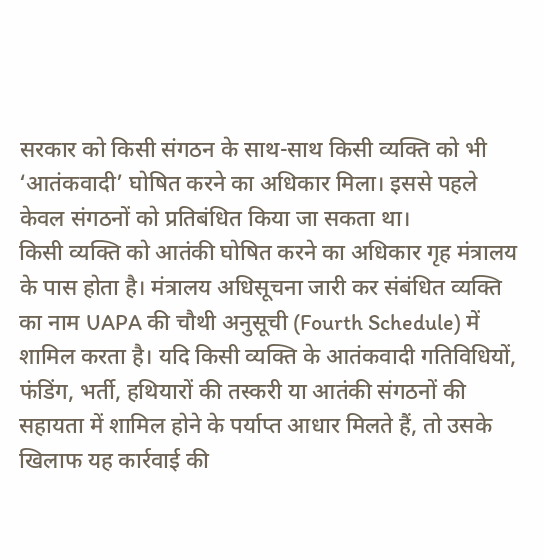सरकार को किसी संगठन के साथ-साथ किसी व्यक्ति को भी ‘आतंकवादी’ घोषित करने का अधिकार मिला। इससे पहले केवल संगठनों को प्रतिबंधित किया जा सकता था।
किसी व्यक्ति को आतंकी घोषित करने का अधिकार गृह मंत्रालय के पास होता है। मंत्रालय अधिसूचना जारी कर संबंधित व्यक्ति का नाम UAPA की चौथी अनुसूची (Fourth Schedule) में शामिल करता है। यदि किसी व्यक्ति के आतंकवादी गतिविधियों, फंडिंग, भर्ती, हथियारों की तस्करी या आतंकी संगठनों की सहायता में शामिल होने के पर्याप्त आधार मिलते हैं, तो उसके खिलाफ यह कार्रवाई की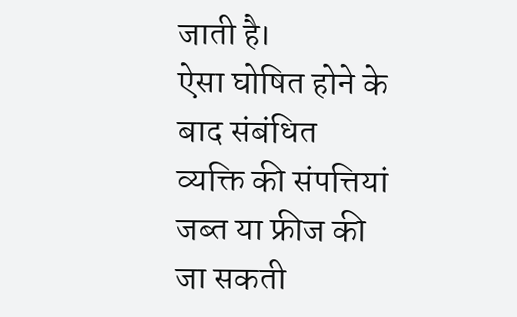जाती है।
ऐसा घोषित होने के बाद संबंधित व्यक्ति की संपत्तियां जब्त या फ्रीज की जा सकती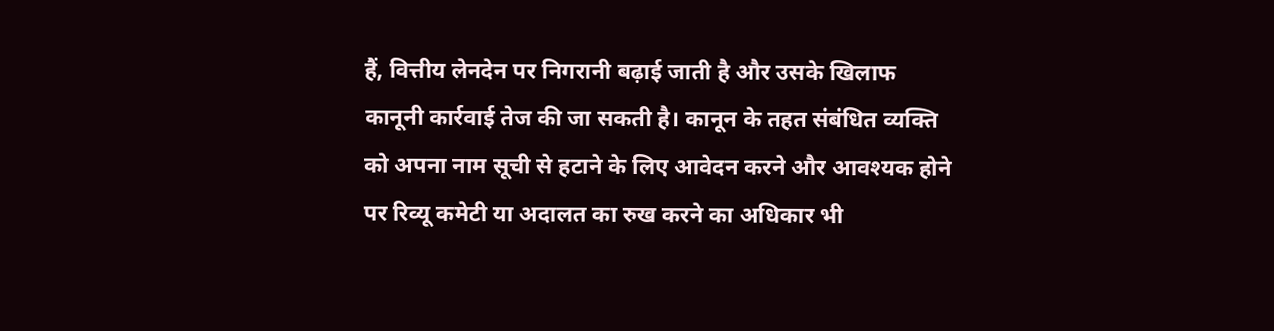हैं, वित्तीय लेनदेन पर निगरानी बढ़ाई जाती है और उसके खिलाफ कानूनी कार्रवाई तेज की जा सकती है। कानून के तहत संबंधित व्यक्ति को अपना नाम सूची से हटाने के लिए आवेदन करने और आवश्यक होने पर रिव्यू कमेटी या अदालत का रुख करने का अधिकार भी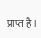प्राप्त है।